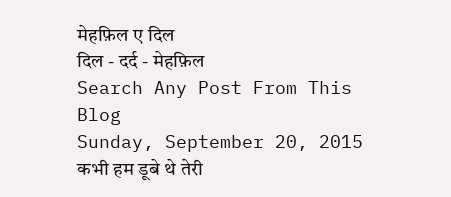मेहफ़िल ए दिल
दिल - दर्द - मेहफ़िल
Search Any Post From This Blog
Sunday, September 20, 2015
कभी हम डूबे थे तेरी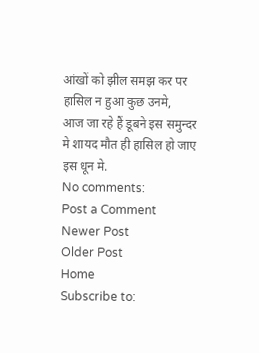आंखों को झील समझ कर पर हासिल न हुआ कुछ उनमे,
आज जा रहे हैं डूबने इस समुन्दर मे शायद मौत ही हासिल हो जाए इस धून मे.
No comments:
Post a Comment
Newer Post
Older Post
Home
Subscribe to: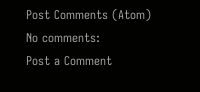Post Comments (Atom)
No comments:
Post a Comment